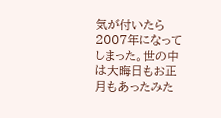気が付いたら2007年になってしまった。世の中は大晦日もお正月もあったみた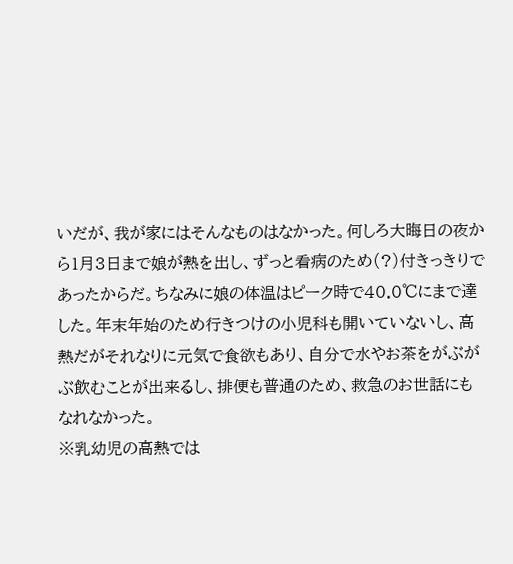いだが、我が家にはそんなものはなかった。何しろ大晦日の夜から1月3日まで娘が熱を出し、ずっと看病のため(?)付きっきりであったからだ。ちなみに娘の体温はピーク時で40.0℃にまで達した。年末年始のため行きつけの小児科も開いていないし、高熱だがそれなりに元気で食欲もあり、自分で水やお茶をがぶがぶ飲むことが出来るし、排便も普通のため、救急のお世話にもなれなかった。
※乳幼児の高熱では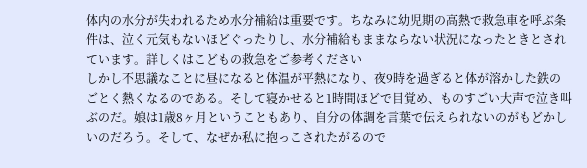体内の水分が失われるため水分補給は重要です。ちなみに幼児期の高熱で救急車を呼ぶ条件は、泣く元気もないほどぐったりし、水分補給もままならない状況になったときとされています。詳しくはこどもの救急をご参考ください
しかし不思議なことに昼になると体温が平熱になり、夜9時を過ぎると体が溶かした鉄のごとく熱くなるのである。そして寝かせると1時間ほどで目覚め、ものすごい大声で泣き叫ぶのだ。娘は1歳8ヶ月ということもあり、自分の体調を言葉で伝えられないのがもどかしいのだろう。そして、なぜか私に抱っこされたがるので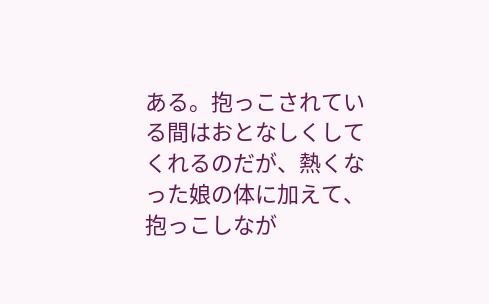ある。抱っこされている間はおとなしくしてくれるのだが、熱くなった娘の体に加えて、抱っこしなが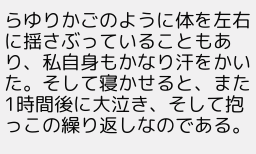らゆりかごのように体を左右に揺さぶっていることもあり、私自身もかなり汗をかいた。そして寝かせると、また1時間後に大泣き、そして抱っこの繰り返しなのである。